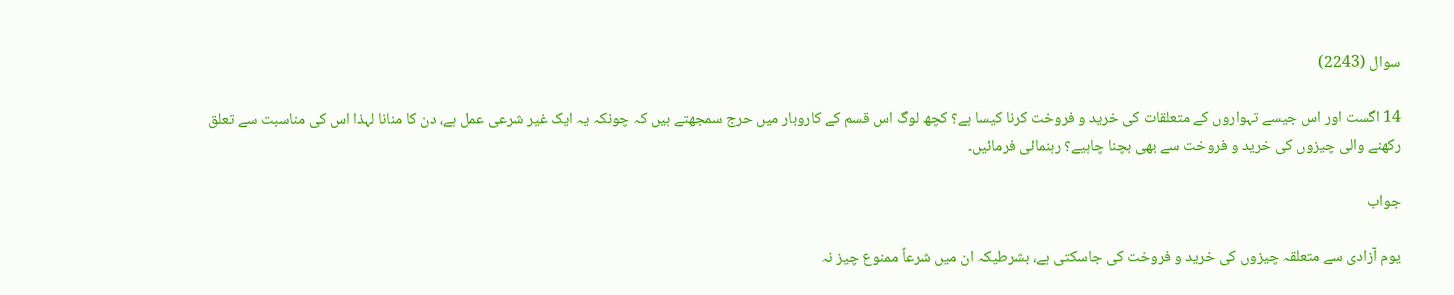سوال (2243)

14 اگست اور اس جیسے تہواروں کے متعلقات کی خرید و فروخت کرنا کیسا ہے؟ کچھ لوگ اس قسم کے کاروبار میں حرج سمجھتے ہیں کہ چونکہ یہ ایک غیر شرعی عمل ہے، دن کا منانا لہذا اس کی مناسبت سے تعلق رکھنے والی چیزوں کی خرید و فروخت سے بھی بچنا چاہیے؟ رہنمائی فرمائیں۔

جواب

یوم آزادی سے متعلقہ چیزوں کی خرید و فروخت کی جاسکتی ہے، بشرطیکہ ان میں شرعاً ممنوع چیز نہ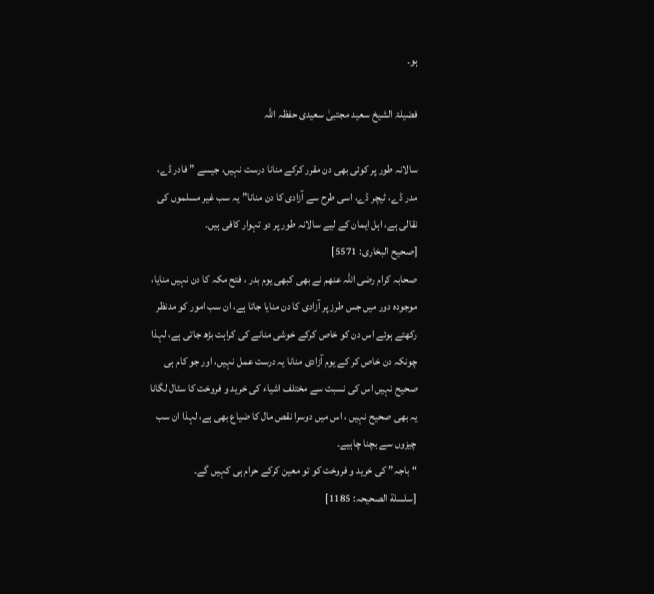ہو۔

فضیلۃ الشیخ سعید مجتبیٰ سعیدی حفظہ اللہ

سالانہ طور پر کوئی بھی دن مقرر کرکے منانا درست نہیں، جیسے ” فادر ڈے، مدر ڈے، ٹیچر ڈے، اسی طرح سے آزادی کا دن منانا” یہ سب غیر مسلموں کی نقالی ہے، اہل ایمان کے لیے سالانہ طور پر دو تہوار کافی ہیں۔
[صحیح البخاری: 5571]
صحابہ کرام رضی اللہ عنھم نے بھی کبھی یوم بدر ، فتح مکہ کا دن نہیں منایا، موجودہ دور میں جس طرز پر آزادی کا دن منایا جاتا ہے، ان سب امور کو مدنظر رکھتے ہوئے اس دن کو خاص کرکے خوشی منانے کی کراہت بڑھ جاتی ہے، لہذا چونکہ دن خاص کر کے یوم آزادی منانا یہ درست عمل نہیں، اور جو کام ہی صحیح نہیں اس کی نسبت سے مختلف اشیاء کی خرید و فروخت کا سٹال لگانا یہ بھی صحیح نہیں ، اس میں دوسرا نقص مال کا ضیاع بھی ہے، لہذا ان سب چیزوں سے بچنا چاہیے۔
“باجہ” کی خرید و فروخت کو تو معین کرکے حرام ہی کہیں گے۔
[سلسلة الصحیحہ: 1185]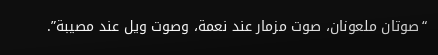“صوتان ملعونان، صوت مزمار عند نعمة، وصوت ويل عند مصيبة”.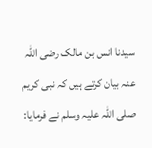سیدنا انس بن مالک رضی اللہ عنہ بیان کرتے ہیں کہ نبی کریم صلی اللہ علیہ وسلم نے فرمایا: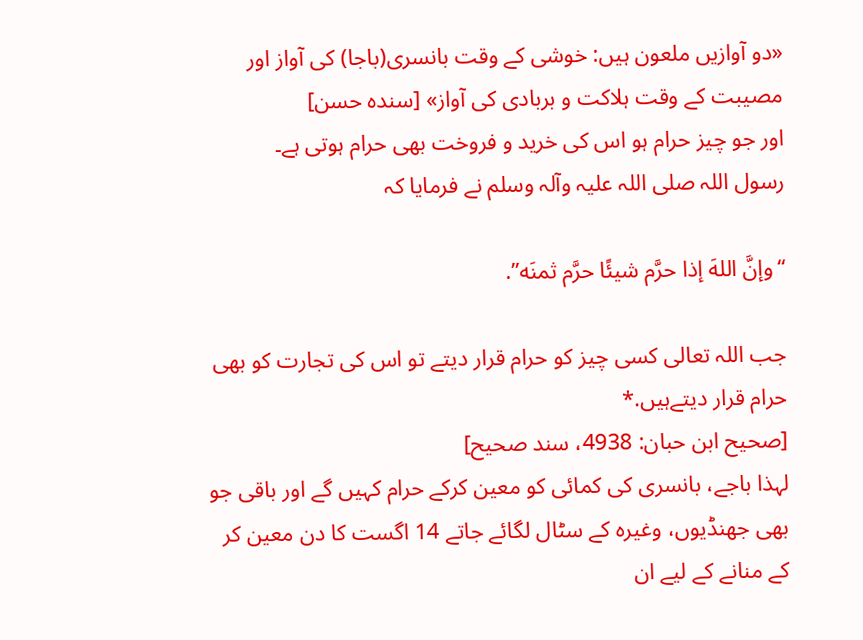«دو آوازیں ملعون ہیں: خوشی کے وقت بانسری(باجا) کی آواز اور مصیبت کے وقت ہلاکت و بربادی کی آواز» [سندہ حسن]
اور جو چیز حرام ہو اس کی خرید و فروخت بھی حرام ہوتی ہے۔
رسول اللہ صلی اللہ علیہ وآلہ وسلم نے فرمایا کہ

“وإنَّ اللهَ إذا حرَّم شيئًا حرَّم ثمنَه”.

جب اللہ تعالی کسی چیز کو حرام قرار دیتے تو اس کی تجارت کو بھی حرام قرار دیتےہیں.*
[صحیح ابن حبان: 4938، سند صحیح]
لہذا باجے، بانسری کی کمائی کو معین کرکے حرام کہیں گے اور باقی جو بھی جھنڈیوں، وغیرہ کے سٹال لگائے جاتے 14 اگست کا دن معین کر کے منانے کے لیے ان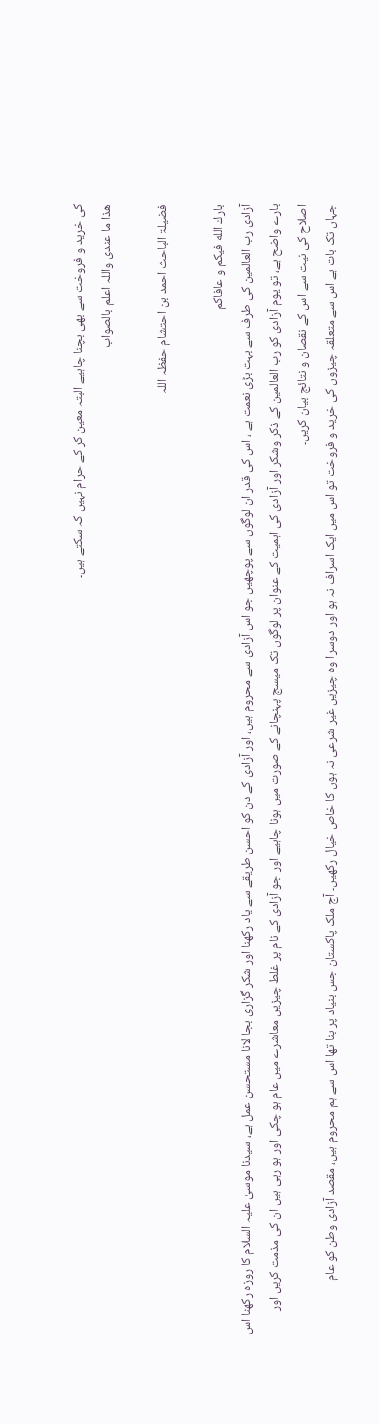کی خرید و فروخت سے بھی بچنا چاہیے البتہ معین کر کے حرام نہیں کہ سکتے ہیں۔
ھذا ما عندی واللہ اعلم بالصواب

فضیلۃ الباحث احمد بن احتشام حفظہ اللہ

بارك الله فيكم و عافاكم
آزادی رب العالمین کی طرف سے بہت بڑی نعمت ہے ، اس کی قدر ان لوگوں سے پوچھیں جو اس آزادی سے محروم ہیں، اور آزادی کے دن کو احسن طریقے سے یاد رکھنا اور شکر گزاری بجا لانا مستحسن عمل ہے، سیدنا موسیٰ علیہ السلام کا روزہ رکھنا اس بارے واضح ہے، تو یوم آزادی کو رب العالمین کے ذکر وشکر اور آزادی کی اہمیت کے عنوان پر لوگوں تک میسج پہنچانے کے صورت میں ہونا چاہیے اور جو آزادی کے نام پر غلط چیزیں معاشرے میں عام ہو چکی اور ہو رہی ہیں ان کی مذمت کریں اور اصلاح کی نیت سے اس کے نقصان و نتائج بیان کریں۔
جہاں تک بات ہے اس سے متعلقہ چیزوں کی خرید و فروخت تو اس میں ایک اسراف نہ ہو اور دوسرا وہ چیزیں غیر شرعی نہ ہوں کا خاص خیال رکھیں۔ آج ملک پاکستان جس بنیاد پر بنا تھا اس سے ہم محروم ہیں، مقصد آزادی وطن کو عام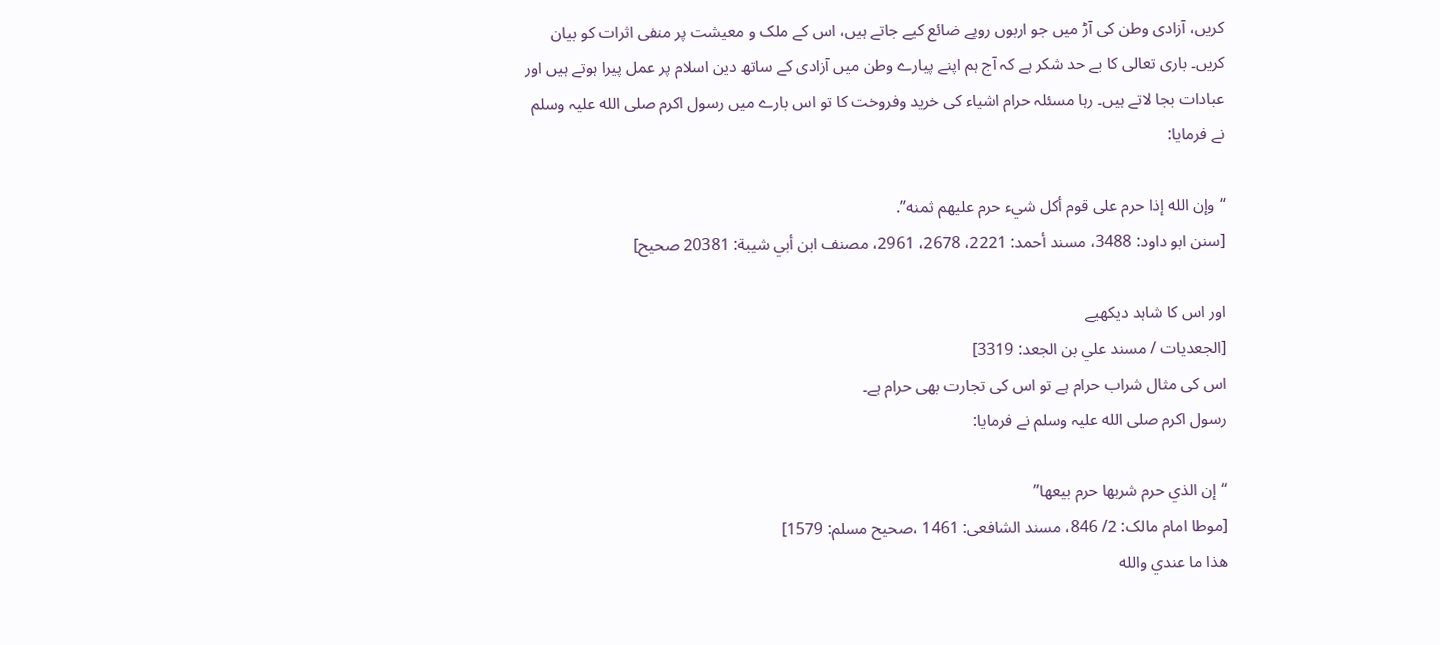کریں، آزادی وطن کی آڑ میں جو اربوں روپے ضائع کیے جاتے ہیں، اس کے ملک و معیشت پر منفی اثرات کو بیان کریں۔ باری تعالی کا بے حد شکر ہے کہ آج ہم اپنے پیارے وطن میں آزادی کے ساتھ دین اسلام پر عمل پیرا ہوتے ہیں اور عبادات بجا لاتے ہیں۔ رہا مسئلہ حرام اشیاء کی خرید وفروخت کا تو اس بارے میں رسول اکرم صلی الله علیہ وسلم نے فرمایا:

“وإن الله إذا حرم على قوم أكل شيء حرم عليهم ثمنه”.
[سنن ابو داود: 3488، مسند أحمد: 2221، 2678، 2961، مصنف ابن أبي شيبة: 20381 صحیح]

اور اس کا شاہد دیکھیے
[الجعديات / مسند علي بن الجعد: 3319]
اس کی مثال شراب حرام ہے تو اس کی تجارت بھی حرام ہے۔
رسول اکرم صلی الله علیہ وسلم نے فرمایا:

“إن الذي حرم شربها حرم بيعها”
[موطا امام مالک: 2/ 846، مسند الشافعی: 1461 ،صحیح مسلم: 1579]
هذا ما عندي والله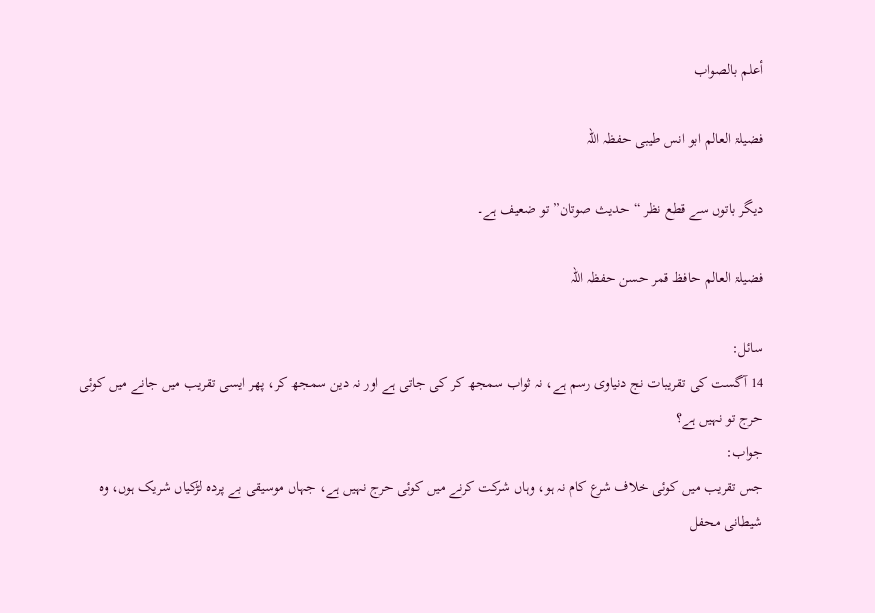أعلم بالصواب

فضیلۃ العالم ابو انس طیبی حفظہ اللہ

دیگر باتوں سے قطع نظر “حدیث صوتان” تو ضعیف ہے۔

فضیلۃ العالم حافظ قمر حسن حفظہ اللہ

سائل:
14 آگست کی تقریبات نج دنیاوی رسم ہے، نہ ثواب سمجھ کر کی جاتی ہے اور نہ دین سمجھ کر، پھر ایسی تقریب میں جانے میں کوئی حرج تو نہیں ہے؟
جواب:
جس تقریب میں کوئی خلاف شرع کام نہ ہو، وہاں شرکت کرنے میں کوئی حرج نہیں ہے، جہاں موسیقی بے پردہ لڑکیاں شریک ہوں، وہ شیطانی محفل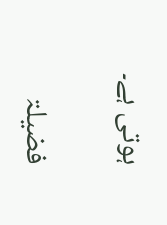ہوتی ہے۔

فضیلۃ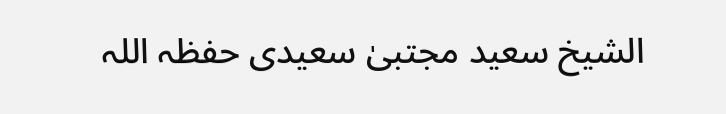الشیخ سعید مجتبیٰ سعیدی حفظہ اللہ